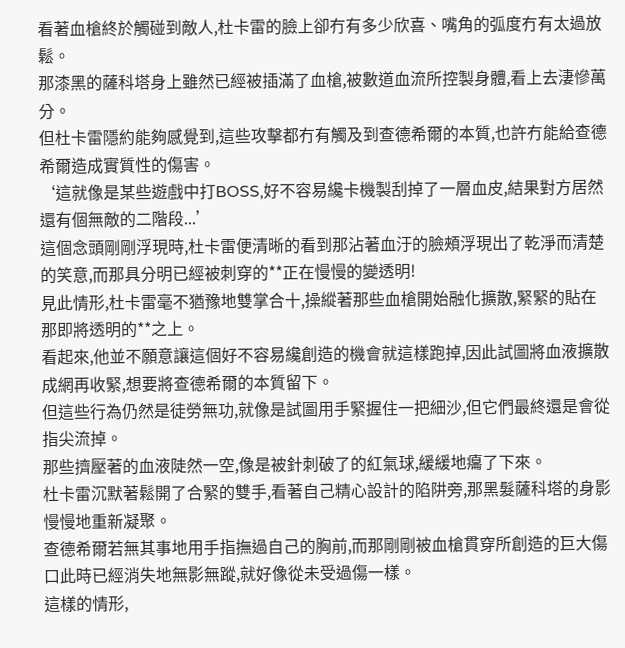看著血槍終於觸碰到敵人,杜卡雷的臉上卻冇有多少欣喜、嘴角的弧度冇有太過放鬆。
那漆黑的薩科塔身上雖然已經被插滿了血槍,被數道血流所控製身體,看上去淒慘萬分。
但杜卡雷隱約能夠感覺到,這些攻擊都冇有觸及到查德希爾的本質,也許冇能給查德希爾造成實質性的傷害。
‘這就像是某些遊戲中打BOSS,好不容易纔卡機製刮掉了一層血皮,結果對方居然還有個無敵的二階段...’
這個念頭剛剛浮現時,杜卡雷便清晰的看到那沾著血汙的臉頰浮現出了乾淨而清楚的笑意,而那具分明已經被刺穿的**正在慢慢的變透明!
見此情形,杜卡雷毫不猶豫地雙掌合十,操縱著那些血槍開始融化擴散,緊緊的貼在那即將透明的**之上。
看起來,他並不願意讓這個好不容易纔創造的機會就這樣跑掉,因此試圖將血液擴散成網再收緊,想要將查德希爾的本質留下。
但這些行為仍然是徒勞無功,就像是試圖用手緊握住一把細沙,但它們最終還是會從指尖流掉。
那些擠壓著的血液陡然一空,像是被針刺破了的紅氣球,緩緩地癟了下來。
杜卡雷沉默著鬆開了合緊的雙手,看著自己精心設計的陷阱旁,那黑髮薩科塔的身影慢慢地重新凝聚。
查德希爾若無其事地用手指撫過自己的胸前,而那剛剛被血槍貫穿所創造的巨大傷口此時已經消失地無影無蹤,就好像從未受過傷一樣。
這樣的情形,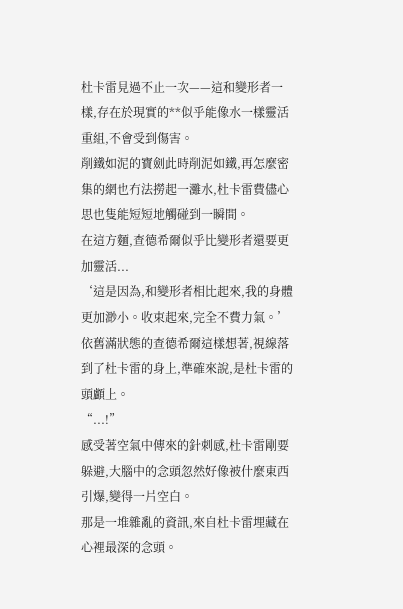杜卡雷見過不止一次——這和變形者一樣,存在於現實的**似乎能像水一樣靈活重組,不會受到傷害。
削鐵如泥的寶劍此時削泥如鐵,再怎麼密集的網也冇法撈起一灘水,杜卡雷費儘心思也隻能短短地觸碰到一瞬間。
在這方麵,查德希爾似乎比變形者還要更加靈活...
‘這是因為,和變形者相比起來,我的身體更加渺小。收束起來,完全不費力氣。’
依舊滿狀態的查德希爾這樣想著,視線落到了杜卡雷的身上,準確來說,是杜卡雷的頭顱上。
“...!”
感受著空氣中傳來的針刺感,杜卡雷剛要躲避,大腦中的念頭忽然好像被什麼東西引爆,變得一片空白。
那是一堆雜亂的資訊,來自杜卡雷埋藏在心裡最深的念頭。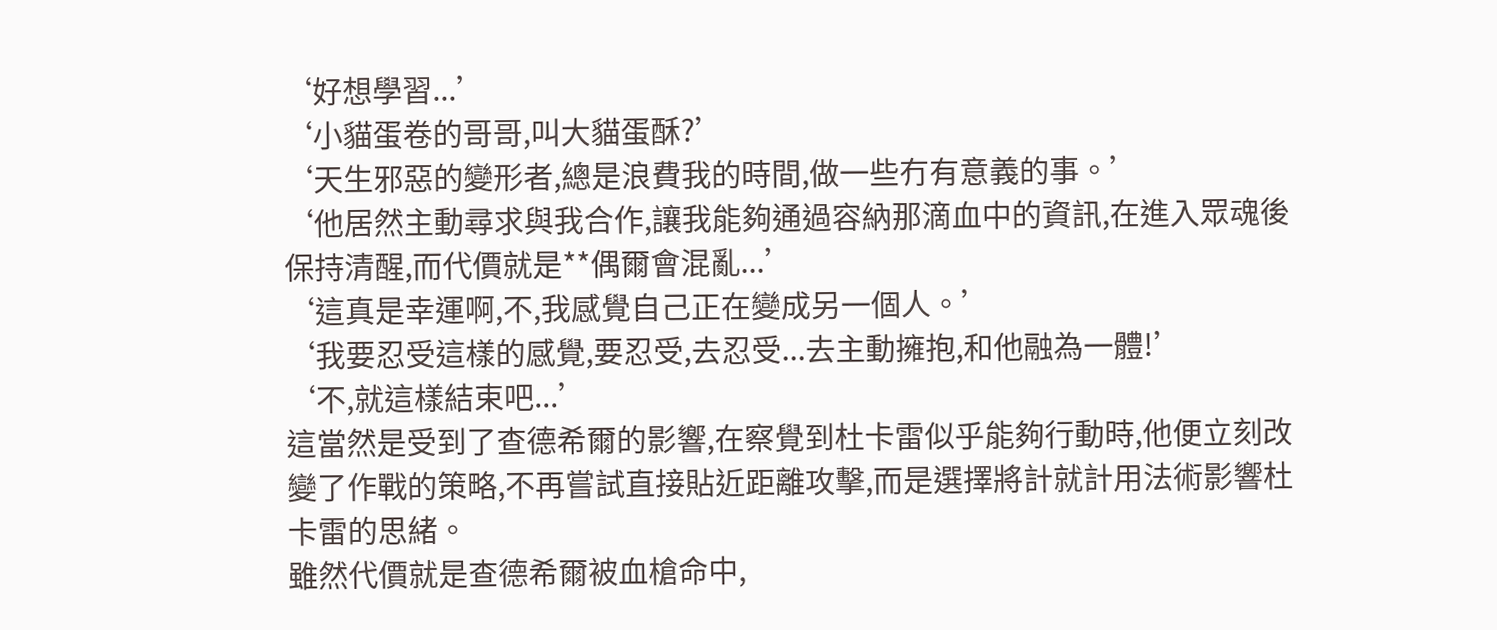‘好想學習...’
‘小貓蛋卷的哥哥,叫大貓蛋酥?’
‘天生邪惡的變形者,總是浪費我的時間,做一些冇有意義的事。’
‘他居然主動尋求與我合作,讓我能夠通過容納那滴血中的資訊,在進入眾魂後保持清醒,而代價就是**偶爾會混亂...’
‘這真是幸運啊,不,我感覺自己正在變成另一個人。’
‘我要忍受這樣的感覺,要忍受,去忍受...去主動擁抱,和他融為一體!’
‘不,就這樣結束吧...’
這當然是受到了查德希爾的影響,在察覺到杜卡雷似乎能夠行動時,他便立刻改變了作戰的策略,不再嘗試直接貼近距離攻擊,而是選擇將計就計用法術影響杜卡雷的思緒。
雖然代價就是查德希爾被血槍命中,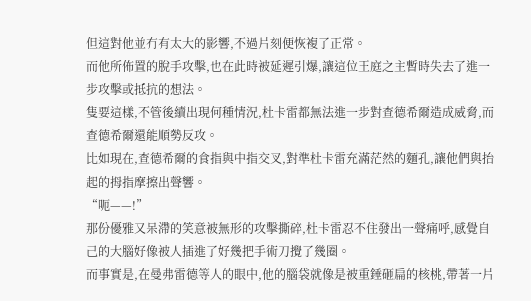但這對他並冇有太大的影響,不過片刻便恢複了正常。
而他所佈置的脫手攻擊,也在此時被延遲引爆,讓這位王庭之主暫時失去了進一步攻擊或抵抗的想法。
隻要這樣,不管後續出現何種情況,杜卡雷都無法進一步對查德希爾造成威脅,而查德希爾還能順勢反攻。
比如現在,查德希爾的食指與中指交叉,對準杜卡雷充滿茫然的麵孔,讓他們與抬起的拇指摩擦出聲響。
“呃——!”
那份優雅又呆滯的笑意被無形的攻擊撕碎,杜卡雷忍不住發出一聲痛呼,感覺自己的大腦好像被人插進了好幾把手術刀攪了幾圈。
而事實是,在曼弗雷德等人的眼中,他的腦袋就像是被重錘砸扁的核桃,帶著一片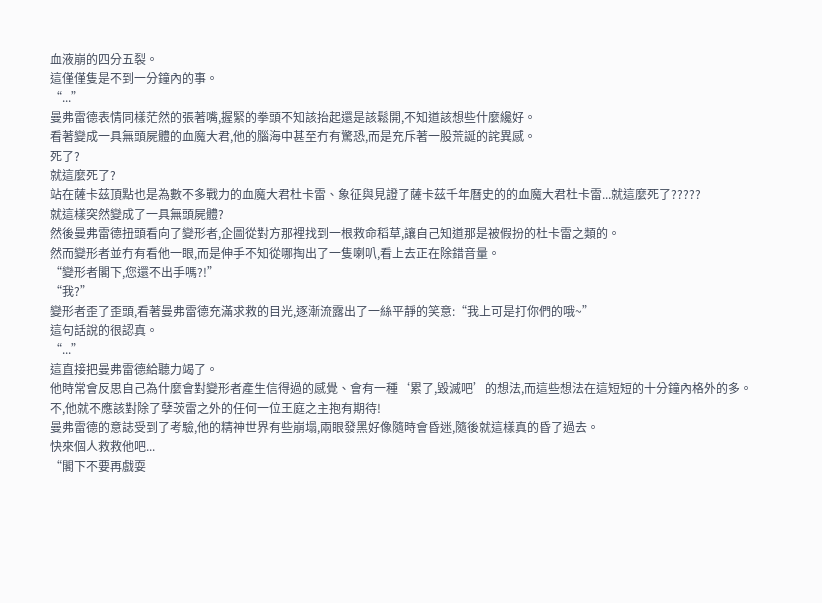血液崩的四分五裂。
這僅僅隻是不到一分鐘內的事。
“...”
曼弗雷德表情同樣茫然的張著嘴,握緊的拳頭不知該抬起還是該鬆開,不知道該想些什麼纔好。
看著變成一具無頭屍體的血魔大君,他的腦海中甚至冇有驚恐,而是充斥著一股荒誕的詫異感。
死了?
就這麼死了?
站在薩卡茲頂點也是為數不多戰力的血魔大君杜卡雷、象征與見證了薩卡茲千年曆史的的血魔大君杜卡雷...就這麼死了?????
就這樣突然變成了一具無頭屍體?
然後曼弗雷德扭頭看向了變形者,企圖從對方那裡找到一根救命稻草,讓自己知道那是被假扮的杜卡雷之類的。
然而變形者並冇有看他一眼,而是伸手不知從哪掏出了一隻喇叭,看上去正在除錯音量。
“變形者閣下,您還不出手嗎?!”
“我?”
變形者歪了歪頭,看著曼弗雷德充滿求救的目光,逐漸流露出了一絲平靜的笑意:“我上可是打你們的哦~”
這句話說的很認真。
“...”
這直接把曼弗雷德給聽力竭了。
他時常會反思自己為什麼會對變形者產生信得過的感覺、會有一種‘累了,毀滅吧’的想法,而這些想法在這短短的十分鐘內格外的多。
不,他就不應該對除了孽茨雷之外的任何一位王庭之主抱有期待!
曼弗雷德的意誌受到了考驗,他的精神世界有些崩塌,兩眼發黑好像隨時會昏迷,隨後就這樣真的昏了過去。
快來個人救救他吧...
“閣下不要再戲耍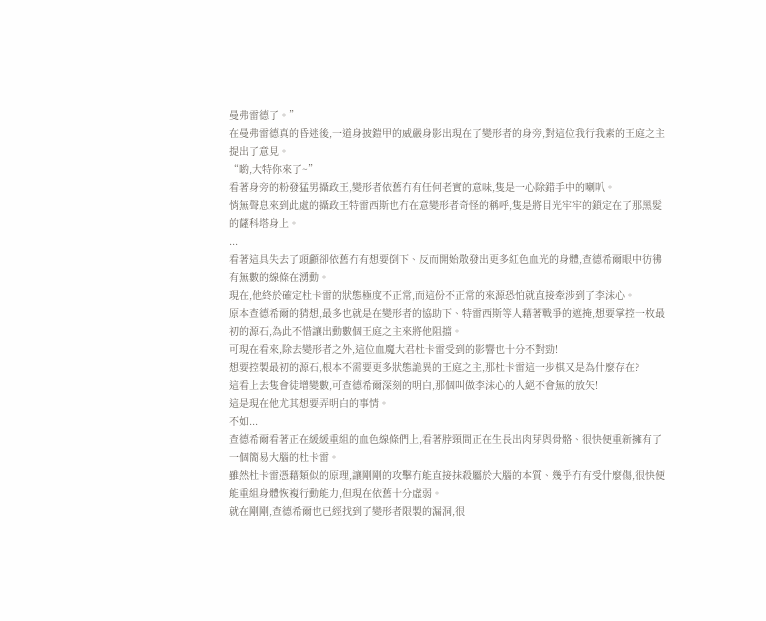曼弗雷德了。”
在曼弗雷德真的昏迷後,一道身披鎧甲的威嚴身影出現在了變形者的身旁,對這位我行我素的王庭之主提出了意見。
“喲,大特你來了~”
看著身旁的粉發猛男攝政王,變形者依舊冇有任何老實的意味,隻是一心除錯手中的喇叭。
悄無聲息來到此處的攝政王特雷西斯也冇在意變形者奇怪的稱呼,隻是將目光牢牢的鎖定在了那黑髮的薩科塔身上。
...
看著這具失去了頭顱卻依舊冇有想要倒下、反而開始散發出更多紅色血光的身體,查德希爾眼中彷彿有無數的線條在湧動。
現在,他終於確定杜卡雷的狀態極度不正常,而這份不正常的來源恐怕就直接牽涉到了李沫心。
原本查德希爾的猜想,最多也就是在變形者的協助下、特雷西斯等人藉著戰爭的遮掩,想要掌控一枚最初的源石,為此不惜讓出動數個王庭之主來將他阻擋。
可現在看來,除去變形者之外,這位血魔大君杜卡雷受到的影響也十分不對勁!
想要控製最初的源石,根本不需要更多狀態詭異的王庭之主,那杜卡雷這一步棋又是為什麼存在?
這看上去隻會徒增變數,可查德希爾深刻的明白,那個叫做李沫心的人絕不會無的放矢!
這是現在他尤其想要弄明白的事情。
不如...
查德希爾看著正在緩緩重組的血色線條們上,看著脖頸間正在生長出肉芽與骨骼、很快便重新擁有了一個簡易大腦的杜卡雷。
雖然杜卡雷憑藉類似的原理,讓剛剛的攻擊冇能直接抹殺屬於大腦的本質、幾乎冇有受什麼傷,很快便能重組身體恢複行動能力,但現在依舊十分虛弱。
就在剛剛,查德希爾也已經找到了變形者限製的漏洞,很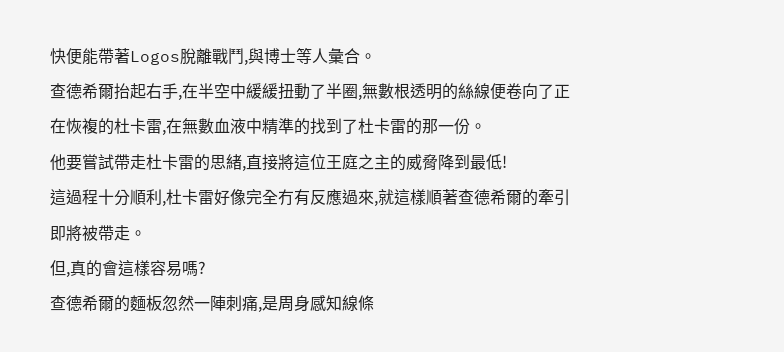快便能帶著Logos脫離戰鬥,與博士等人彙合。
查德希爾抬起右手,在半空中緩緩扭動了半圈,無數根透明的絲線便卷向了正在恢複的杜卡雷,在無數血液中精準的找到了杜卡雷的那一份。
他要嘗試帶走杜卡雷的思緒,直接將這位王庭之主的威脅降到最低!
這過程十分順利,杜卡雷好像完全冇有反應過來,就這樣順著查德希爾的牽引即將被帶走。
但,真的會這樣容易嗎?
查德希爾的麵板忽然一陣刺痛,是周身感知線條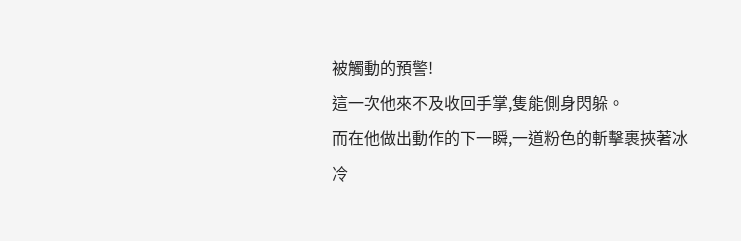被觸動的預警!
這一次他來不及收回手掌,隻能側身閃躲。
而在他做出動作的下一瞬,一道粉色的斬擊裹挾著冰冷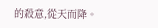的殺意,從天而降。